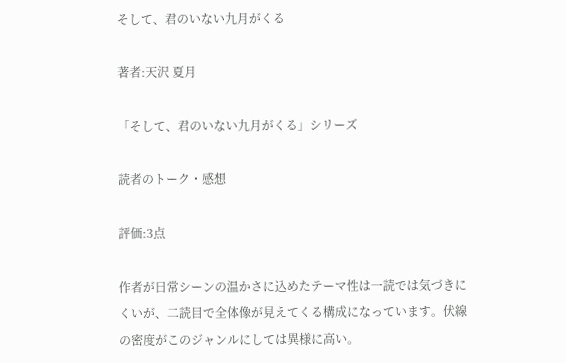そして、君のいない九月がくる

著者:天沢 夏月

「そして、君のいない九月がくる」シリーズ

読者のトーク・感想

評価:3点

作者が日常シーンの温かさに込めたテーマ性は一読では気づきにくいが、二読目で全体像が見えてくる構成になっています。伏線の密度がこのジャンルにしては異様に高い。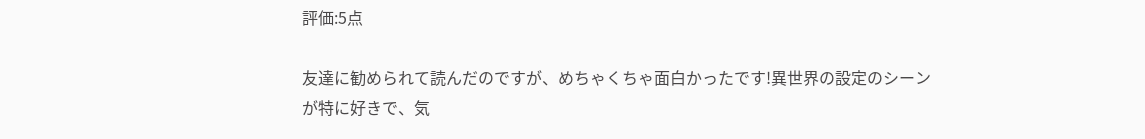評価:5点

友達に勧められて読んだのですが、めちゃくちゃ面白かったです!異世界の設定のシーンが特に好きで、気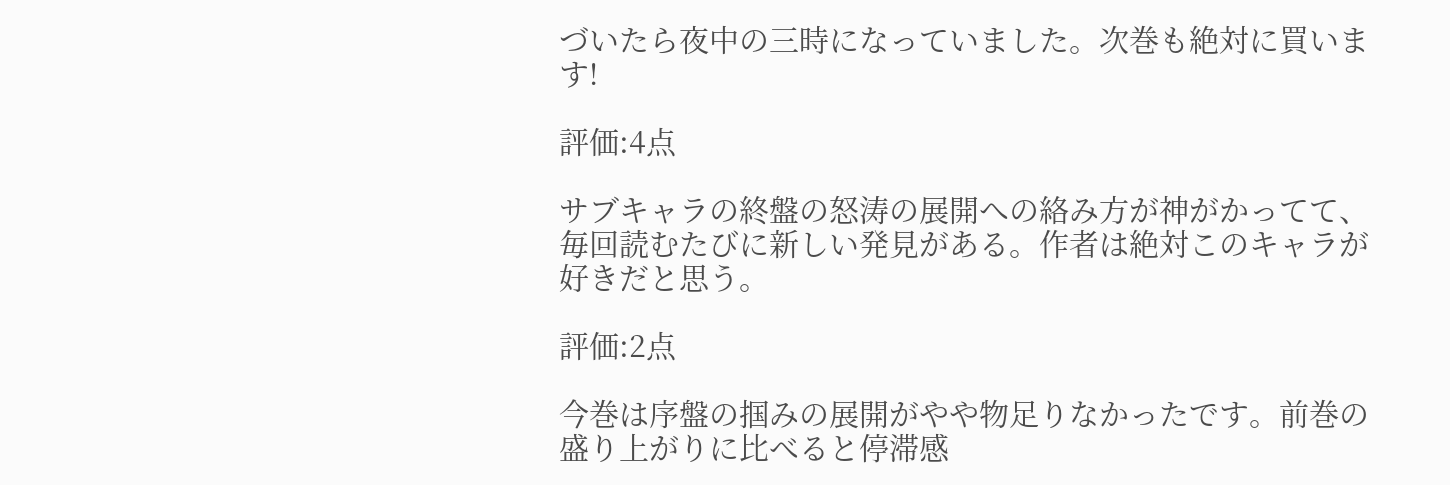づいたら夜中の三時になっていました。次巻も絶対に買います!

評価:4点

サブキャラの終盤の怒涛の展開への絡み方が神がかってて、毎回読むたびに新しい発見がある。作者は絶対このキャラが好きだと思う。

評価:2点

今巻は序盤の掴みの展開がやや物足りなかったです。前巻の盛り上がりに比べると停滞感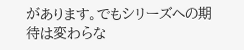があります。でもシリーズへの期待は変わらな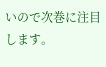いので次巻に注目します。